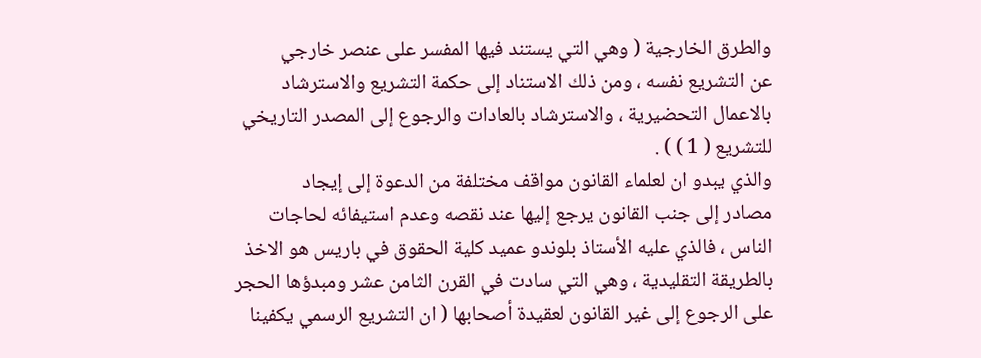والطرق الخارجية ( وهي التي يستند فيها المفسر على عنصر خارجي
عن التشريع نفسه ، ومن ذلك الاستناد إلى حكمة التشريع والاسترشاد
بالاعمال التحضيرية ، والاسترشاد بالعادات والرجوع إلى المصدر التاريخي
للتشريع ( 1 ) ) .
والذي يبدو ان لعلماء القانون مواقف مختلفة من الدعوة إلى إيجاد
مصادر إلى جنب القانون يرجع إليها عند نقصه وعدم استيفائه لحاجات
الناس ، فالذي عليه الأستاذ بلوندو عميد كلية الحقوق في باريس هو الاخذ
بالطريقة التقليدية ، وهي التي سادت في القرن الثامن عشر ومبدؤها الحجر
على الرجوع إلى غير القانون لعقيدة أصحابها ( ان التشريع الرسمي يكفينا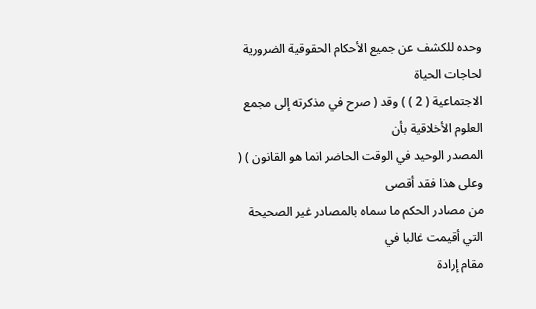وحده للكشف عن جميع الأحكام الحقوقية الضرورية لحاجات الحياة
الاجتماعية ( 2 ) ) وقد ( صرح في مذكرته إلى مجمع العلوم الأخلاقية بأن
المصدر الوحيد في الوقت الحاضر انما هو القانون ) ( وعلى هذا فقد أقصى
من مصادر الحكم ما سماه بالمصادر غير الصحيحة التي أقيمت غالبا في
مقام إرادة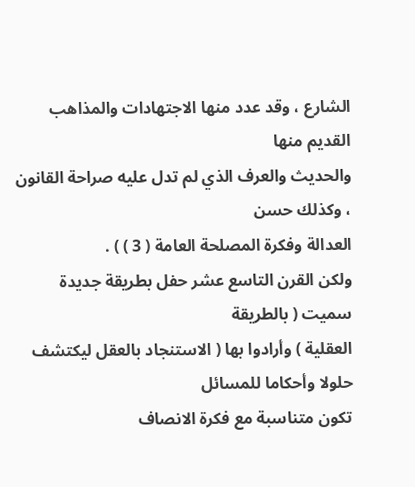الشارع ، وقد عدد منها الاجتهادات والمذاهب القديم منها
والحديث والعرف الذي لم تدل عليه صراحة القانون ، وكذلك حسن
العدالة وفكرة المصلحة العامة ( 3 ) ) .
ولكن القرن التاسع عشر حفل بطريقة جديدة سميت ( بالطريقة
العقلية ) وأرادوا بها ( الاستنجاد بالعقل ليكتشف حلولا وأحكاما للمسائل
تكون متناسبة مع فكرة الانصاف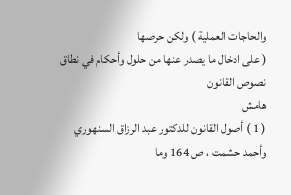والحاجات العملية ) ولكن حرصها
( على ادخال ما يصدر عنها من حلول وأحكام في نطاق نصوص القانون
هامش
( 1 ) أصول القانون للدكتور عبد الرزاق السنهوري وأحمد حشمت ، ص 164 وما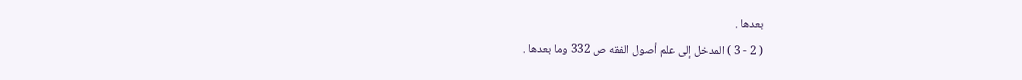بعدها .
( 2 - 3 ) المدخل إلى علم أصول الفقه ص 332 وما بعدها .